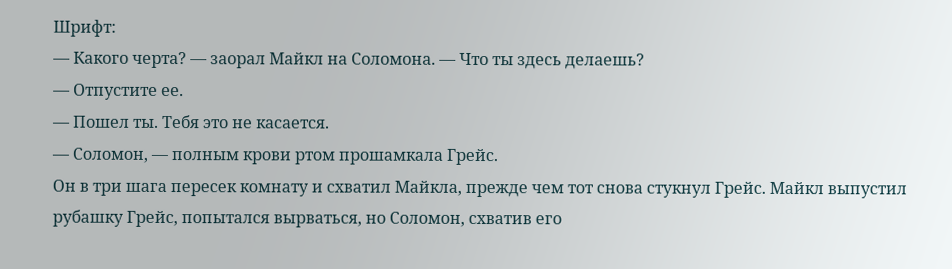Шрифт:
— Какого черта? — заорал Майкл на Соломона. — Что ты здесь делаешь?
— Отпустите ее.
— Пошел ты. Тебя это не касается.
— Соломон, — полным крови ртом прошамкала Грейс.
Он в три шага пересек комнату и схватил Майкла, прежде чем тот снова стукнул Грейс. Майкл выпустил рубашку Грейс, попытался вырваться, но Соломон, схватив его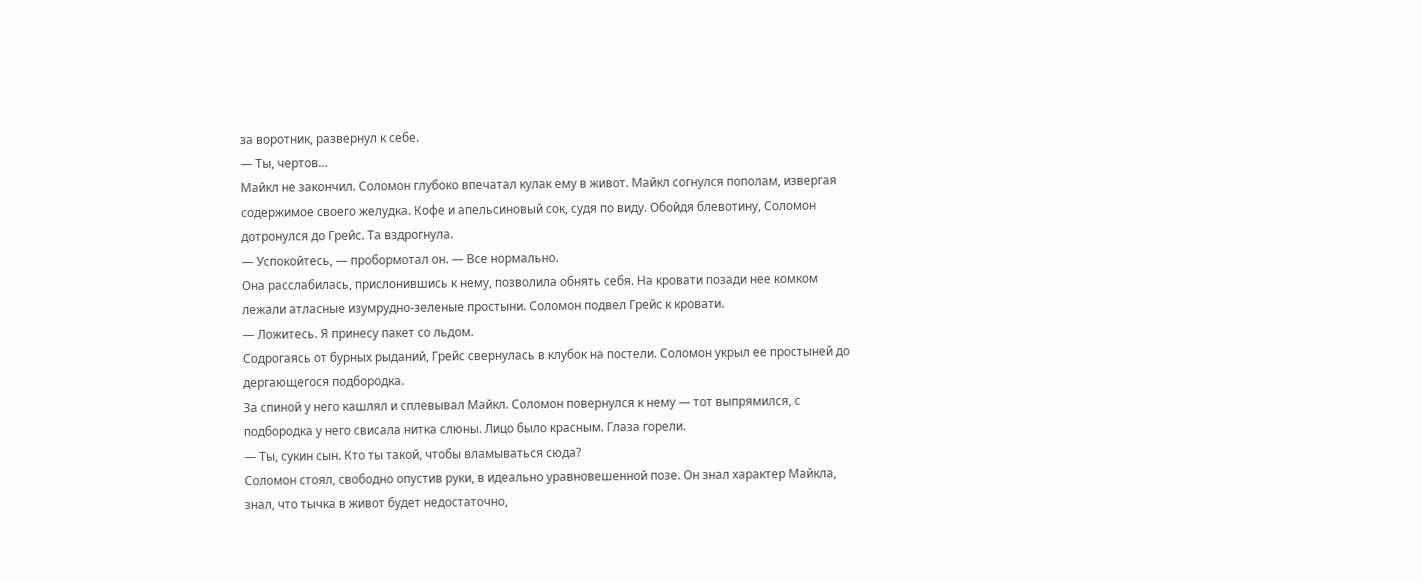за воротник, развернул к себе.
— Ты, чертов…
Майкл не закончил. Соломон глубоко впечатал кулак ему в живот. Майкл согнулся пополам, извергая содержимое своего желудка. Кофе и апельсиновый сок, судя по виду. Обойдя блевотину, Соломон дотронулся до Грейс. Та вздрогнула.
— Успокойтесь, — пробормотал он. — Все нормально.
Она расслабилась, прислонившись к нему, позволила обнять себя. На кровати позади нее комком лежали атласные изумрудно-зеленые простыни. Соломон подвел Грейс к кровати.
— Ложитесь. Я принесу пакет со льдом.
Содрогаясь от бурных рыданий, Грейс свернулась в клубок на постели. Соломон укрыл ее простыней до дергающегося подбородка.
За спиной у него кашлял и сплевывал Майкл. Соломон повернулся к нему — тот выпрямился, с подбородка у него свисала нитка слюны. Лицо было красным. Глаза горели.
— Ты, сукин сын. Кто ты такой, чтобы вламываться сюда?
Соломон стоял, свободно опустив руки, в идеально уравновешенной позе. Он знал характер Майкла, знал, что тычка в живот будет недостаточно,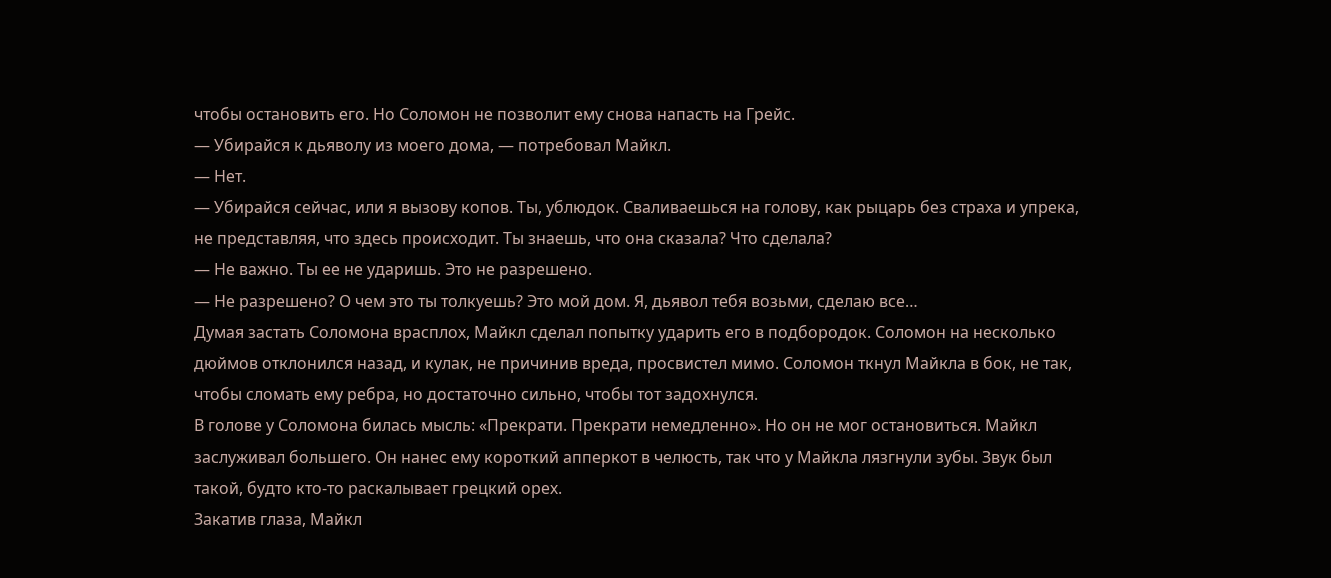чтобы остановить его. Но Соломон не позволит ему снова напасть на Грейс.
— Убирайся к дьяволу из моего дома, — потребовал Майкл.
— Нет.
— Убирайся сейчас, или я вызову копов. Ты, ублюдок. Сваливаешься на голову, как рыцарь без страха и упрека, не представляя, что здесь происходит. Ты знаешь, что она сказала? Что сделала?
— Не важно. Ты ее не ударишь. Это не разрешено.
— Не разрешено? О чем это ты толкуешь? Это мой дом. Я, дьявол тебя возьми, сделаю все…
Думая застать Соломона врасплох, Майкл сделал попытку ударить его в подбородок. Соломон на несколько дюймов отклонился назад, и кулак, не причинив вреда, просвистел мимо. Соломон ткнул Майкла в бок, не так, чтобы сломать ему ребра, но достаточно сильно, чтобы тот задохнулся.
В голове у Соломона билась мысль: «Прекрати. Прекрати немедленно». Но он не мог остановиться. Майкл заслуживал большего. Он нанес ему короткий апперкот в челюсть, так что у Майкла лязгнули зубы. Звук был такой, будто кто-то раскалывает грецкий орех.
Закатив глаза, Майкл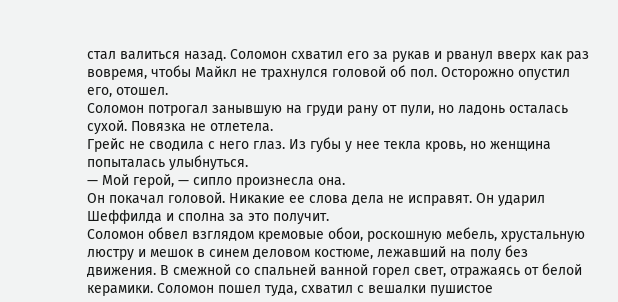стал валиться назад. Соломон схватил его за рукав и рванул вверх как раз вовремя, чтобы Майкл не трахнулся головой об пол. Осторожно опустил его, отошел.
Соломон потрогал занывшую на груди рану от пули, но ладонь осталась сухой. Повязка не отлетела.
Грейс не сводила с него глаз. Из губы у нее текла кровь, но женщина попыталась улыбнуться.
— Мой герой, — сипло произнесла она.
Он покачал головой. Никакие ее слова дела не исправят. Он ударил Шеффилда и сполна за это получит.
Соломон обвел взглядом кремовые обои, роскошную мебель, хрустальную люстру и мешок в синем деловом костюме, лежавший на полу без движения. В смежной со спальней ванной горел свет, отражаясь от белой керамики. Соломон пошел туда, схватил с вешалки пушистое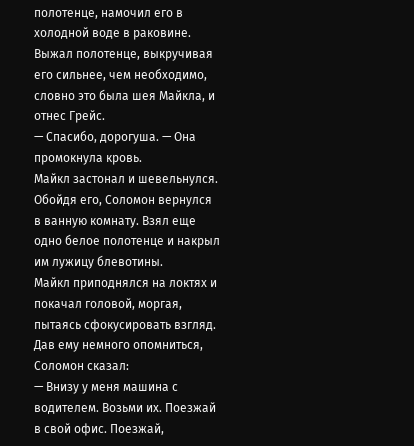полотенце, намочил его в холодной воде в раковине. Выжал полотенце, выкручивая его сильнее, чем необходимо, словно это была шея Майкла, и отнес Грейс.
— Спасибо, дорогуша. — Она промокнула кровь.
Майкл застонал и шевельнулся. Обойдя его, Соломон вернулся в ванную комнату. Взял еще одно белое полотенце и накрыл им лужицу блевотины.
Майкл приподнялся на локтях и покачал головой, моргая, пытаясь сфокусировать взгляд. Дав ему немного опомниться, Соломон сказал:
— Внизу у меня машина с водителем. Возьми их. Поезжай в свой офис. Поезжай,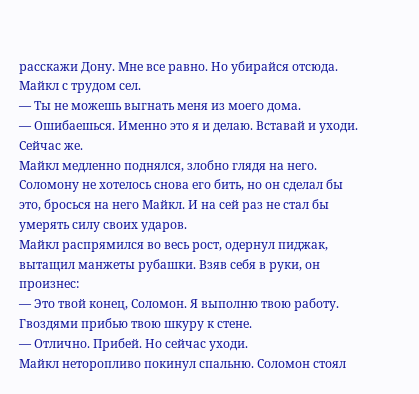расскажи Дону. Мне все равно. Но убирайся отсюда.
Майкл с трудом сел.
— Ты не можешь выгнать меня из моего дома.
— Ошибаешься. Именно это я и делаю. Вставай и уходи. Сейчас же.
Майкл медленно поднялся, злобно глядя на него. Соломону не хотелось снова его бить, но он сделал бы это, бросься на него Майкл. И на сей раз не стал бы умерять силу своих ударов.
Майкл распрямился во весь рост, одернул пиджак, вытащил манжеты рубашки. Взяв себя в руки, он произнес:
— Это твой конец, Соломон. Я выполню твою работу. Гвоздями прибью твою шкуру к стене.
— Отлично. Прибей. Но сейчас уходи.
Майкл неторопливо покинул спальню. Соломон стоял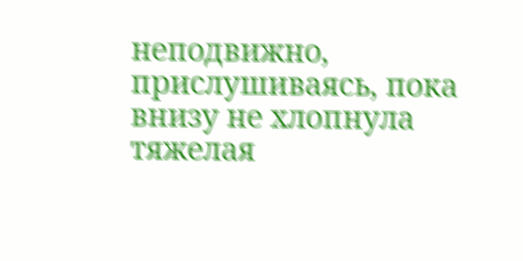неподвижно, прислушиваясь, пока внизу не хлопнула тяжелая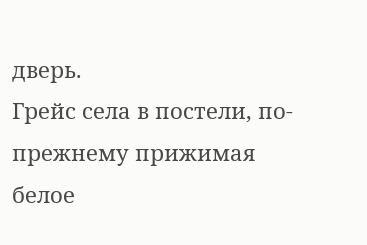дверь.
Грейс села в постели, по-прежнему прижимая белое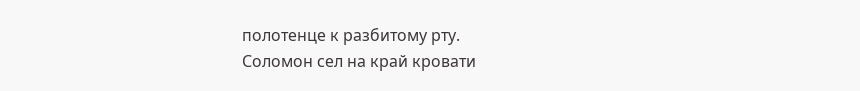полотенце к разбитому рту.
Соломон сел на край кровати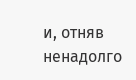и, отняв ненадолго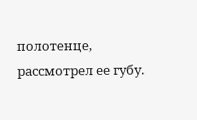полотенце, рассмотрел ее губу.